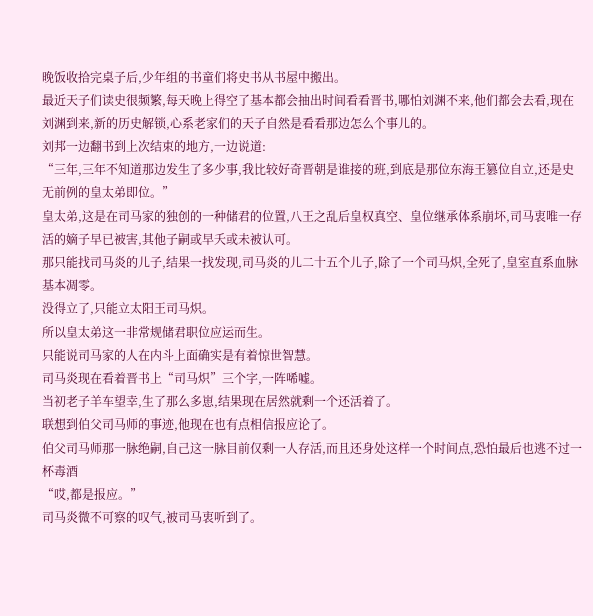晚饭收拾完桌子后,少年组的书童们将史书从书屋中搬出。
最近天子们读史很频繁,每天晚上得空了基本都会抽出时间看看晋书,哪怕刘渊不来,他们都会去看,现在刘渊到来,新的历史解锁,心系老家们的天子自然是看看那边怎么个事儿的。
刘邦一边翻书到上次结束的地方,一边说道:
“三年,三年不知道那边发生了多少事,我比较好奇晋朝是谁接的班,到底是那位东海王篡位自立,还是史无前例的皇太弟即位。”
皇太弟,这是在司马家的独创的一种储君的位置,八王之乱后皇权真空、皇位继承体系崩坏,司马衷唯一存活的嫡子早已被害,其他子嗣或早夭或未被认可。
那只能找司马炎的儿子,结果一找发现,司马炎的儿二十五个儿子,除了一个司马炽,全死了,皇室直系血脉基本凋零。
没得立了,只能立太阳王司马炽。
所以皇太弟这一非常规储君职位应运而生。
只能说司马家的人在内斗上面确实是有着惊世智慧。
司马炎现在看着晋书上“司马炽”三个字,一阵唏嘘。
当初老子羊车望幸,生了那么多崽,结果现在居然就剩一个还活着了。
联想到伯父司马师的事迹,他现在也有点相信报应论了。
伯父司马师那一脉绝嗣,自己这一脉目前仅剩一人存活,而且还身处这样一个时间点,恐怕最后也逃不过一杯毒酒
“哎,都是报应。”
司马炎微不可察的叹气,被司马衷听到了。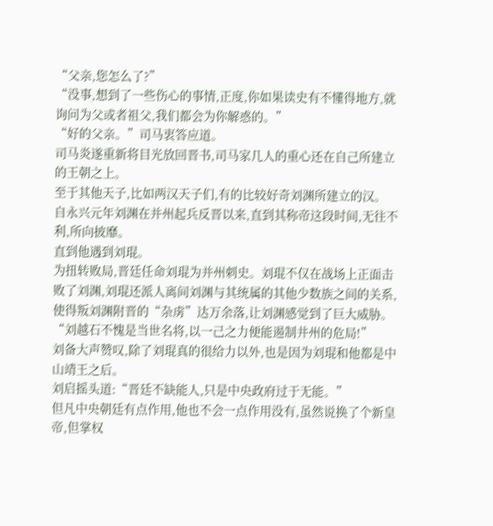“父亲,您怎么了?”
“没事,想到了一些伤心的事情,正度,你如果读史有不懂得地方,就询问为父或者祖父,我们都会为你解惑的。”
“好的父亲。”司马衷答应道。
司马炎遂重新将目光放回晋书,司马家几人的重心还在自己所建立的王朝之上。
至于其他天子,比如两汉天子们,有的比较好奇刘渊所建立的汉。
自永兴元年刘渊在并州起兵反晋以来,直到其称帝这段时间,无往不利,所向披靡。
直到他遇到刘琨。
为扭转败局,晋廷任命刘琨为并州刺史。刘琨不仅在战场上正面击败了刘渊,刘琨还派人离间刘渊与其统属的其他少数族之间的关系,使得叛刘渊附晋的“杂虏”达万余落,让刘渊感觉到了巨大威胁。
“刘越石不愧是当世名将,以一己之力便能遏制井州的危局!”
刘备大声赞叹,除了刘琨真的很给力以外,也是因为刘琨和他都是中山靖王之后。
刘启摇头道:“晋廷不缺能人,只是中央政府过于无能。”
但凡中央朝廷有点作用,他也不会一点作用没有,虽然说换了个新皇帝,但掌权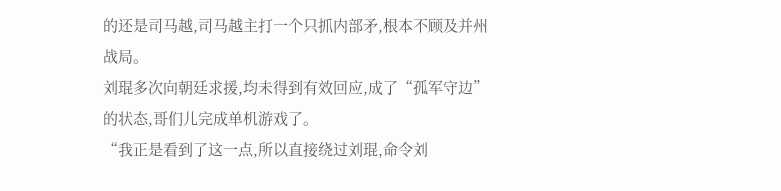的还是司马越,司马越主打一个只抓内部矛,根本不顾及并州战局。
刘琨多次向朝廷求援,均未得到有效回应,成了“孤军守边”的状态,哥们儿完成单机游戏了。
“我正是看到了这一点,所以直接绕过刘琨,命令刘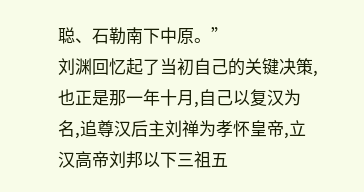聪、石勒南下中原。”
刘渊回忆起了当初自己的关键决策,也正是那一年十月,自己以复汉为名,追尊汉后主刘禅为孝怀皇帝,立汉高帝刘邦以下三祖五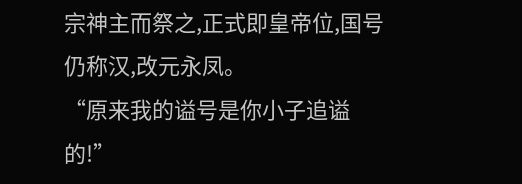宗神主而祭之,正式即皇帝位,国号仍称汉,改元永凤。
“原来我的谥号是你小子追谥的!”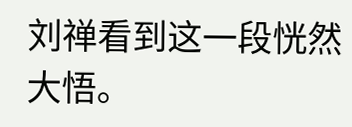刘禅看到这一段恍然大悟。